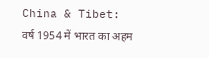China & Tibet: वर्ष 1954 में भारत का अहम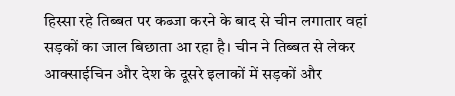हिस्सा रहे तिब्बत पर कब्जा करने के बाद से चीन लगातार वहां सड़कों का जाल बिछाता आ रहा है। चीन ने तिब्बत से लेकर आक्साईचिन और देश के दूसरे इलाकों में सड़कों और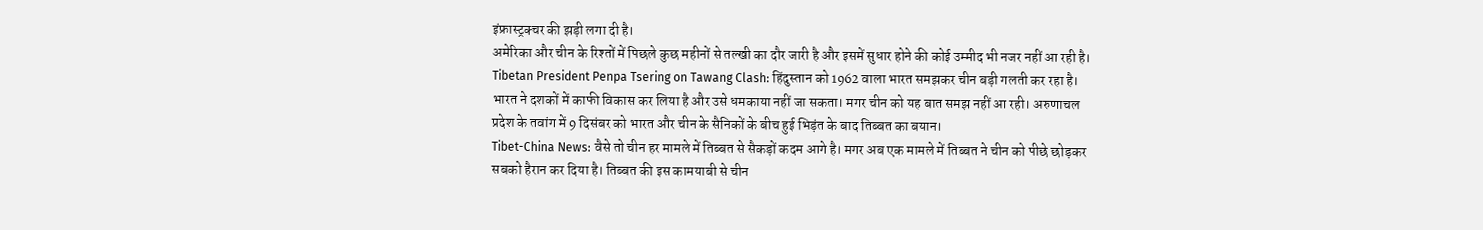इंफ्रास्ट्रक्चर की झड़ी लगा दी है।
अमेरिका और चीन के रिश्तों में पिछले कुछ महीनों से तल्खी का दौर जारी है और इसमें सुधार होने की कोई उम्मीद भी नजर नहीं आ रही है।
Tibetan President Penpa Tsering on Tawang Clash: हिंदुस्तान को 1962 वाला भारत समझकर चीन बड़ी गलती कर रहा है। भारत ने दशकों में काफी विकास कर लिया है और उसे धमकाया नहीं जा सकता। मगर चीन को यह बात समझ नहीं आ रही। अरुणाचल प्रदेश के तवांग में 9 दिसंबर को भारत और चीन के सैनिकों के बीच हुई भिड़ंत के बाद तिब्बत का बयान।
Tibet-China News: वैसे तो चीन हर मामले में तिब्बत से सैकड़ों कदम आगे है। मगर अब एक मामले में तिब्बत ने चीन को पीछे छोड़कर सबको हैरान कर दिया है। तिब्बत की इस कामयाबी से चीन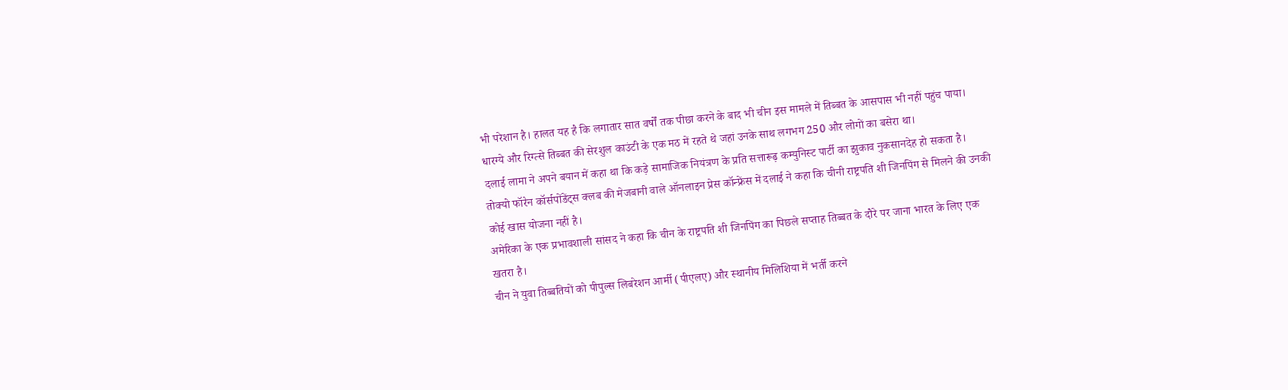भी परेशान है। हालत यह है कि लगातार सात वर्षों तक पीछा करने के बाद भी चीन इस मामले में तिब्बत के आसपास भी नहीं पहुंच पाया।
धारग्ये और रिग्त्से तिब्बत की सेरशुल काउंटी के एक मठ में रहते थे जहां उनके साथ लगभग 250 और लोगों का बसेरा था।
दलाई लामा ने अपने बयान में कहा था कि कड़े सामाजिक नियंत्रण के प्रति सत्तारूढ़ कम्युनिस्ट पार्टी का झुकाव नुकसानदेह हो सकता है।
तोक्यो फॉरेन कॉर्सपोंडेंट्स क्लब की मेजबानी वाले ऑनलाइन प्रेस कॉन्फ्रेंस में दलाई ने कहा कि चीनी राष्ट्रपति शी जिनपिंग से मिलने की उनकी कोई खास योजना नहीं है।
अमेरिका के एक प्रभावशाली सांसद ने कहा कि चीन के राष्ट्रपति शी जिनपिंग का पिछले सप्ताह तिब्बत के दौरे पर जाना भारत के लिए एक खतरा है।
चीन ने युवा तिब्बतियों को पीपुल्स लिबरेशन आर्मी (पीएलए) और स्थानीय मिलिशिया में भर्ती करने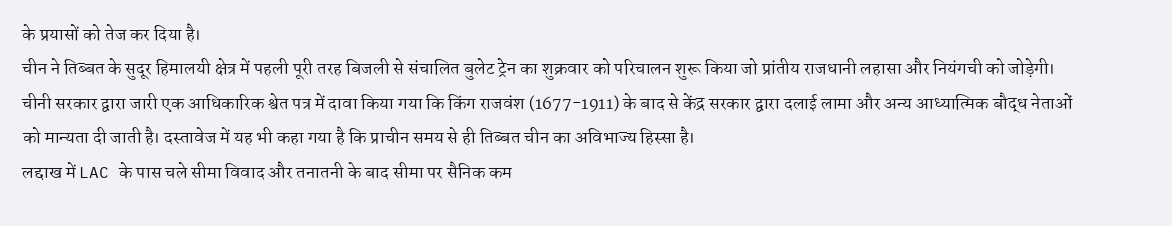के प्रयासों को तेज कर दिया है।
चीन ने तिब्बत के सुदूर हिमालयी क्षेत्र में पहली पूरी तरह बिजली से संचालित बुलेट ट्रेन का शुक्रवार को परिचालन शुरू किया जो प्रांतीय राजधानी लहासा और नियंगची को जोड़ेगी।
चीनी सरकार द्वारा जारी एक आधिकारिक श्वेत पत्र में दावा किया गया कि किंग राजवंश (1677-1911) के बाद से केंद्र सरकार द्वारा दलाई लामा और अन्य आध्यात्मिक बौद्ध नेताओं को मान्यता दी जाती है। दस्तावेज में यह भी कहा गया है कि प्राचीन समय से ही तिब्बत चीन का अविभाज्य हिस्सा है।
लद्दाख में LAC के पास चले सीमा विवाद और तनातनी के बाद सीमा पर सैनिक कम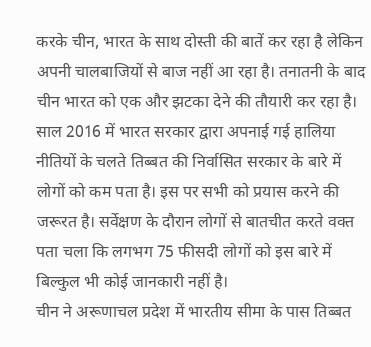करके चीन, भारत के साथ दोस्ती की बातें कर रहा है लेकिन अपनी चालबाजियों से बाज नहीं आ रहा है। तनातनी के बाद चीन भारत को एक और झटका देने की तौयारी कर रहा है।
साल 2016 में भारत सरकार द्वारा अपनाई गई हालिया नीतियों के चलते तिब्बत की निर्वासित सरकार के बारे में लोगों को कम पता है। इस पर सभी को प्रयास करने की जरूरत है। सर्वेक्षण के दौरान लोगों से बातचीत करते वक्त पता चला कि लगभग 75 फीसदी लोगों को इस बारे में बिल्कुल भी कोई जानकारी नहीं है।
चीन ने अरूणाचल प्रदेश में भारतीय सीमा के पास तिब्बत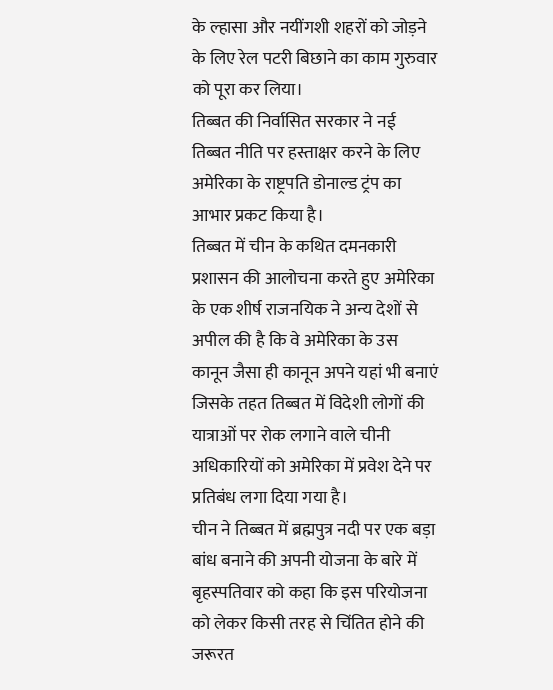के ल्हासा और नयींगशी शहरों को जोड़ने के लिए रेल पटरी बिछाने का काम गुरुवार को पूरा कर लिया।
तिब्बत की निर्वासित सरकार ने नई तिब्बत नीति पर हस्ताक्षर करने के लिए अमेरिका के राष्ट्रपति डोनाल्ड ट्रंप का आभार प्रकट किया है।
तिब्बत में चीन के कथित दमनकारी प्रशासन की आलोचना करते हुए अमेरिका के एक शीर्ष राजनयिक ने अन्य देशों से अपील की है कि वे अमेरिका के उस कानून जैसा ही कानून अपने यहां भी बनाएं जिसके तहत तिब्बत में विदेशी लोगों की यात्राओं पर रोक लगाने वाले चीनी अधिकारियों को अमेरिका में प्रवेश देने पर प्रतिबंध लगा दिया गया है।
चीन ने तिब्बत में ब्रह्मपुत्र नदी पर एक बड़ा बांध बनाने की अपनी योजना के बारे में बृहस्पतिवार को कहा कि इस परियोजना को लेकर किसी तरह से चिंतित होने की जरूरत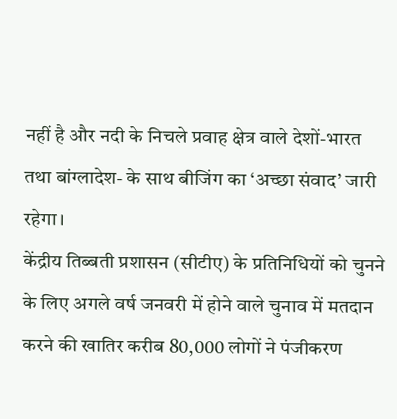नहीं है और नदी के निचले प्रवाह क्षेत्र वाले देशों-भारत तथा बांग्लादेश- के साथ बीजिंग का ‘अच्छा संवाद’ जारी रहेगा।
केंद्रीय तिब्बती प्रशासन (सीटीए) के प्रतिनिधियों को चुनने के लिए अगले वर्ष जनवरी में होने वाले चुनाव में मतदान करने की खातिर करीब 80,000 लोगों ने पंजीकरण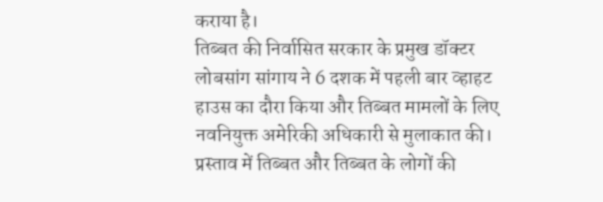कराया है।
तिब्बत की निर्वासित सरकार के प्रमुख डॉक्टर लोबसांग सांगाय ने 6 दशक में पहली बार व्हाहट हाउस का दौरा किया और तिब्बत मामलों के लिए नवनियुक्त अमेरिकी अधिकारी से मुलाकात की।
प्रस्ताव में तिब्बत और तिब्बत के लोगों की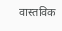वास्तविक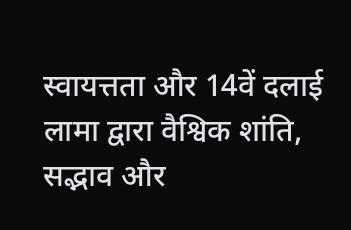स्वायत्तता और 14वें दलाई लामा द्वारा वैश्विक शांति, सद्भाव और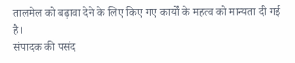तालमेल को बढ़ावा देने के लिए किए गए कार्यों के महत्व को मान्यता दी गई है।
संपादक की पसंद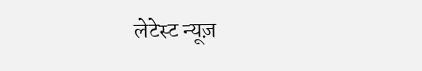लेटेस्ट न्यूज़